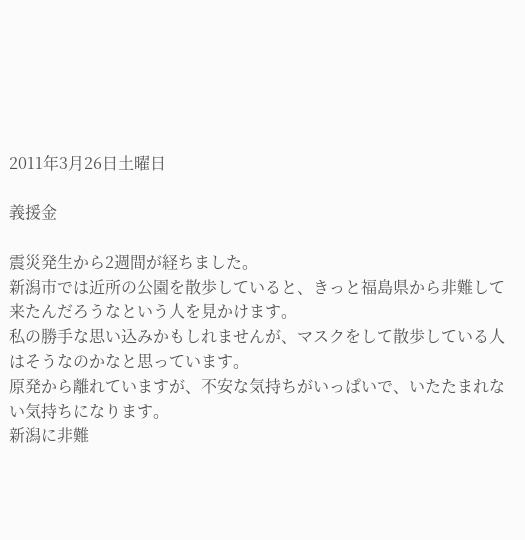2011年3月26日土曜日

義援金

震災発生から2週間が経ちました。
新潟市では近所の公園を散歩していると、きっと福島県から非難して来たんだろうなという人を見かけます。
私の勝手な思い込みかもしれませんが、マスクをして散歩している人はそうなのかなと思っています。
原発から離れていますが、不安な気持ちがいっぱいで、いたたまれない気持ちになります。
新潟に非難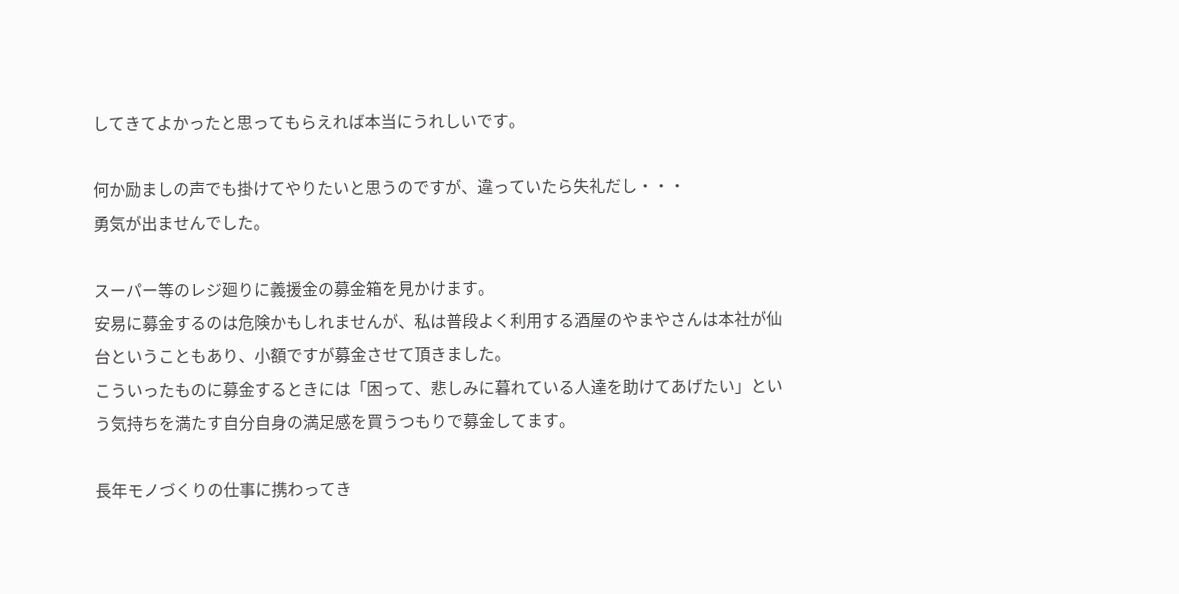してきてよかったと思ってもらえれば本当にうれしいです。

何か励ましの声でも掛けてやりたいと思うのですが、違っていたら失礼だし・・・
勇気が出ませんでした。

スーパー等のレジ廻りに義援金の募金箱を見かけます。
安易に募金するのは危険かもしれませんが、私は普段よく利用する酒屋のやまやさんは本社が仙台ということもあり、小額ですが募金させて頂きました。
こういったものに募金するときには「困って、悲しみに暮れている人達を助けてあげたい」という気持ちを満たす自分自身の満足感を買うつもりで募金してます。

長年モノづくりの仕事に携わってき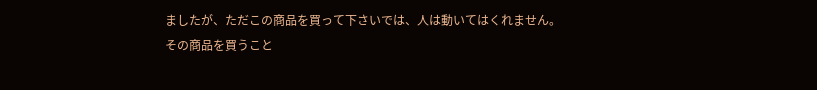ましたが、ただこの商品を買って下さいでは、人は動いてはくれません。
その商品を買うこと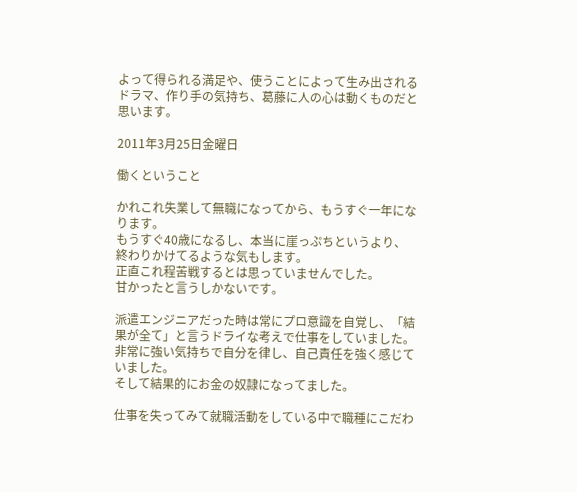よって得られる満足や、使うことによって生み出されるドラマ、作り手の気持ち、葛藤に人の心は動くものだと思います。

2011年3月25日金曜日

働くということ

かれこれ失業して無職になってから、もうすぐ一年になります。
もうすぐ40歳になるし、本当に崖っぷちというより、終わりかけてるような気もします。
正直これ程苦戦するとは思っていませんでした。
甘かったと言うしかないです。

派遣エンジニアだった時は常にプロ意識を自覚し、「結果が全て」と言うドライな考えで仕事をしていました。
非常に強い気持ちで自分を律し、自己責任を強く感じていました。
そして結果的にお金の奴隷になってました。

仕事を失ってみて就職活動をしている中で職種にこだわ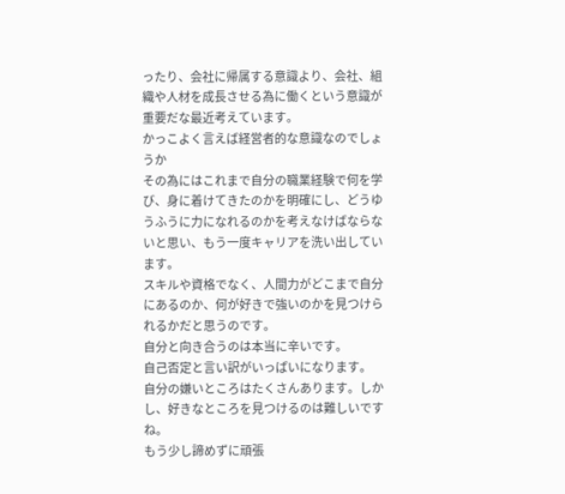ったり、会社に帰属する意識より、会社、組織や人材を成長させる為に働くという意識が重要だな最近考えています。
かっこよく言えば経営者的な意識なのでしょうか
その為にはこれまで自分の職業経験で何を学び、身に着けてきたのかを明確にし、どうゆうふうに力になれるのかを考えなけばならないと思い、もう一度キャリアを洗い出しています。
スキルや資格でなく、人間力がどこまで自分にあるのか、何が好きで強いのかを見つけられるかだと思うのです。
自分と向き合うのは本当に辛いです。
自己否定と言い訳がいっぱいになります。
自分の嫌いところはたくさんあります。しかし、好きなところを見つけるのは難しいですね。
もう少し諦めずに頑張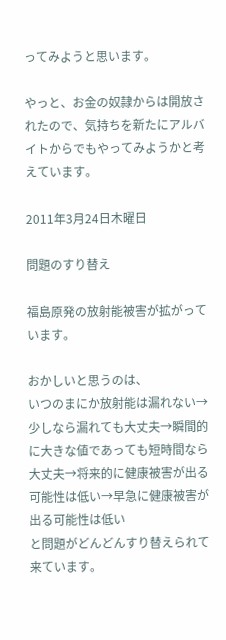ってみようと思います。

やっと、お金の奴隷からは開放されたので、気持ちを新たにアルバイトからでもやってみようかと考えています。

2011年3月24日木曜日

問題のすり替え

福島原発の放射能被害が拡がっています。

おかしいと思うのは、
いつのまにか放射能は漏れない→少しなら漏れても大丈夫→瞬間的に大きな値であっても短時間なら大丈夫→将来的に健康被害が出る可能性は低い→早急に健康被害が出る可能性は低い
と問題がどんどんすり替えられて来ています。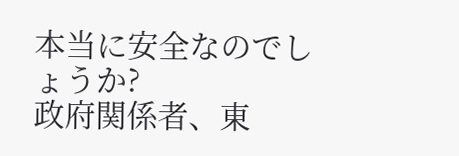本当に安全なのでしょうか?
政府関係者、東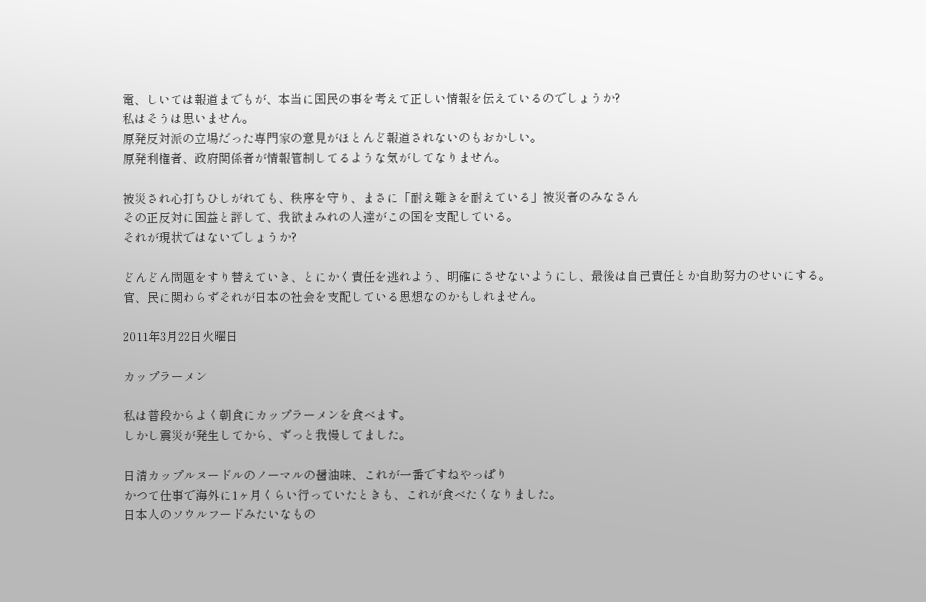電、しいては報道までもが、本当に国民の事を考えて正しい情報を伝えているのでしょうか?
私はそうは思いません。
原発反対派の立場だった専門家の意見がほとんど報道されないのもおかしい。
原発利権者、政府関係者が情報管制してるような気がしてなりません。

被災され心打ちひしがれても、秩序を守り、まさに「耐え難きを耐えている」被災者のみなさん
その正反対に国益と評して、我欲まみれの人達がこの国を支配している。
それが現状ではないでしょうか?

どんどん問題をすり替えていき、とにかく責任を逃れよう、明確にさせないようにし、最後は自己責任とか自助努力のせいにする。
官、民に関わらずそれが日本の社会を支配している思想なのかもしれません。

2011年3月22日火曜日

カップラーメン

私は普段からよく朝食にカップラーメンを食べます。
しかし震災が発生してから、ずっと我慢してました。

日清カップルヌードルのノーマルの醤油味、これが一番ですねやっぱり
かつて仕事で海外に1ヶ月くらい行っていたときも、これが食べたくなりました。
日本人のソウルフードみたいなもの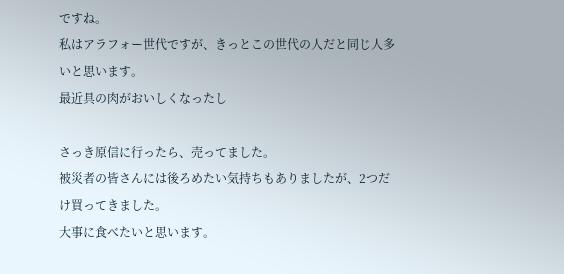ですね。
私はアラフォー世代ですが、きっとこの世代の人だと同じ人多いと思います。
最近具の肉がおいしくなったし

さっき原信に行ったら、売ってました。
被災者の皆さんには後ろめたい気持ちもありましたが、2つだけ買ってきました。
大事に食べたいと思います。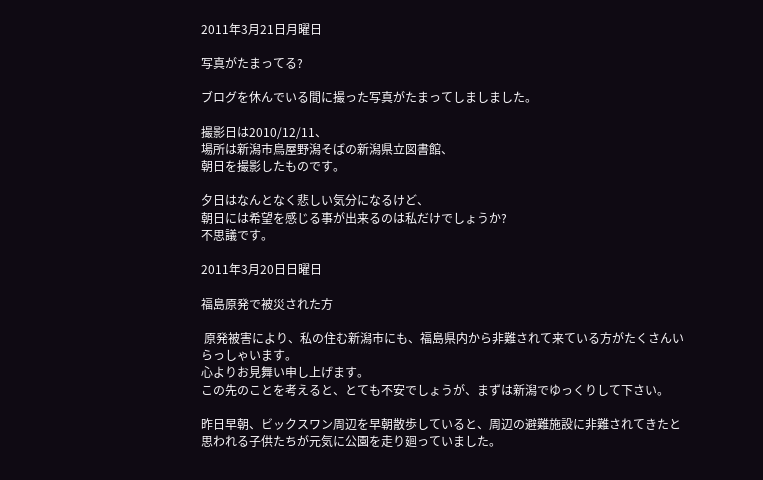2011年3月21日月曜日

写真がたまってる?

ブログを休んでいる間に撮った写真がたまってしましました。

撮影日は2010/12/11、
場所は新潟市鳥屋野潟そばの新潟県立図書館、
朝日を撮影したものです。

夕日はなんとなく悲しい気分になるけど、
朝日には希望を感じる事が出来るのは私だけでしょうか?
不思議です。

2011年3月20日日曜日

福島原発で被災された方

 原発被害により、私の住む新潟市にも、福島県内から非難されて来ている方がたくさんいらっしゃいます。
心よりお見舞い申し上げます。
この先のことを考えると、とても不安でしょうが、まずは新潟でゆっくりして下さい。

昨日早朝、ビックスワン周辺を早朝散歩していると、周辺の避難施設に非難されてきたと思われる子供たちが元気に公園を走り廻っていました。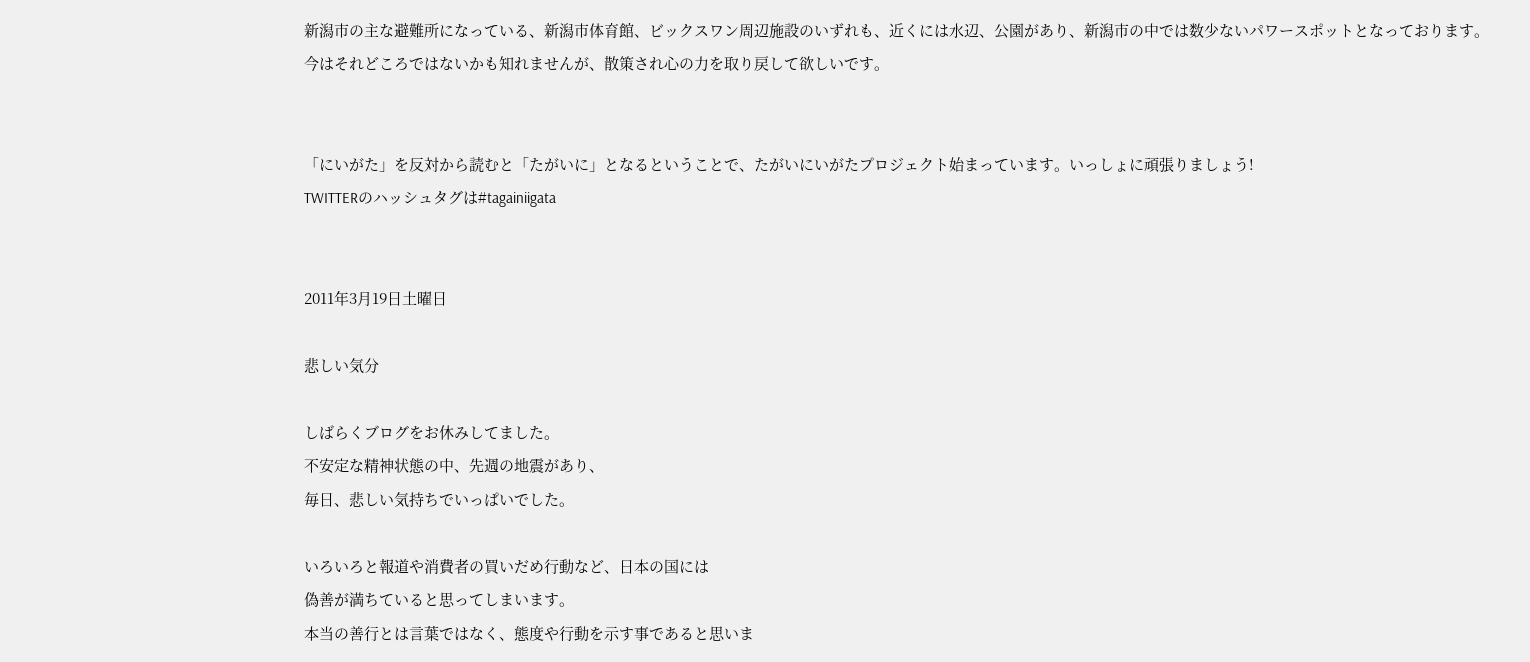新潟市の主な避難所になっている、新潟市体育館、ビックスワン周辺施設のいずれも、近くには水辺、公園があり、新潟市の中では数少ないパワースポットとなっております。
今はそれどころではないかも知れませんが、散策され心の力を取り戻して欲しいです。


「にいがた」を反対から読むと「たがいに」となるということで、たがいにいがたプロジェクト始まっています。いっしょに頑張りましょう!
TWITTERのハッシュタグは#tagainiigata


2011年3月19日土曜日

悲しい気分

しばらくブログをお休みしてました。
不安定な精神状態の中、先週の地震があり、
毎日、悲しい気持ちでいっぱいでした。

いろいろと報道や消費者の買いだめ行動など、日本の国には
偽善が満ちていると思ってしまいます。
本当の善行とは言葉ではなく、態度や行動を示す事であると思いま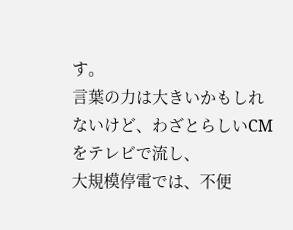す。
言葉の力は大きいかもしれないけど、わざとらしいCMをテレビで流し、
大規模停電では、不便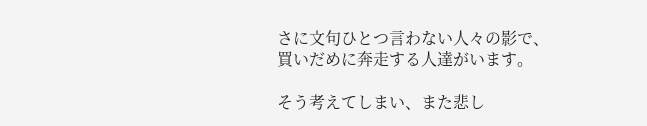さに文句ひとつ言わない人々の影で、
買いだめに奔走する人達がいます。

そう考えてしまい、また悲し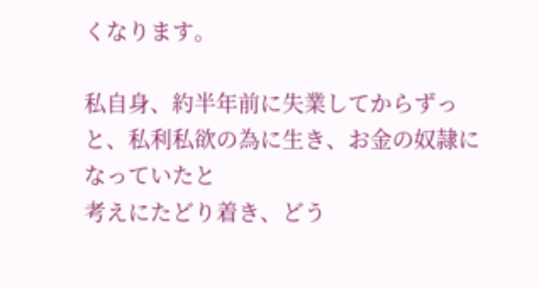くなります。

私自身、約半年前に失業してからずっと、私利私欲の為に生き、お金の奴隷になっていたと
考えにたどり着き、どう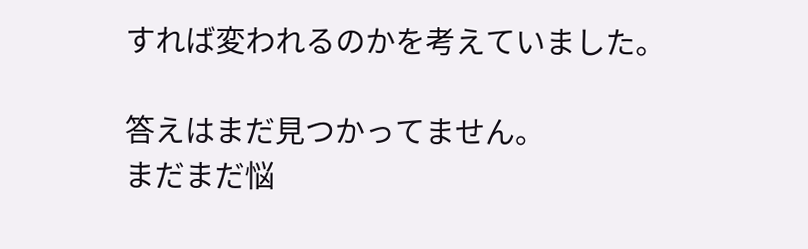すれば変われるのかを考えていました。

答えはまだ見つかってません。
まだまだ悩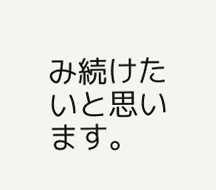み続けたいと思います。